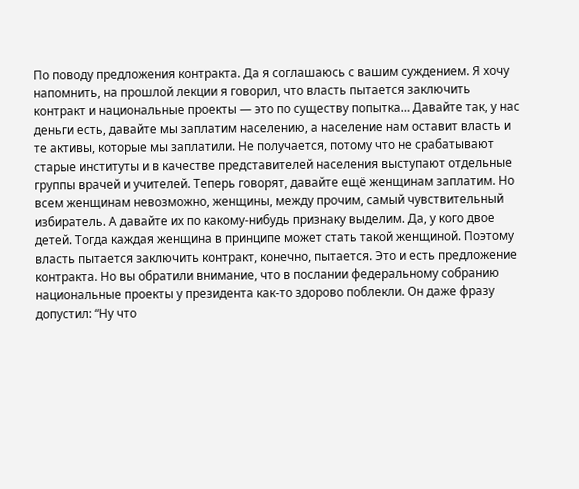По поводу предложения контракта. Да я соглашаюсь с вашим суждением. Я хочу напомнить, на прошлой лекции я говорил, что власть пытается заключить контракт и национальные проекты — это по существу попытка… Давайте так, у нас деньги есть, давайте мы заплатим населению, а население нам оставит власть и те активы, которые мы заплатили. Не получается, потому что не срабатывают старые институты и в качестве представителей населения выступают отдельные группы врачей и учителей. Теперь говорят, давайте ещё женщинам заплатим. Но всем женщинам невозможно, женщины, между прочим, самый чувствительный избиратель. А давайте их по какому-нибудь признаку выделим. Да, у кого двое детей. Тогда каждая женщина в принципе может стать такой женщиной. Поэтому власть пытается заключить контракт, конечно, пытается. Это и есть предложение контракта. Но вы обратили внимание, что в послании федеральному собранию национальные проекты у президента как-то здорово поблекли. Он даже фразу допустил: “Ну что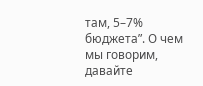там, 5–7% бюджета”. О чем мы говорим, давайте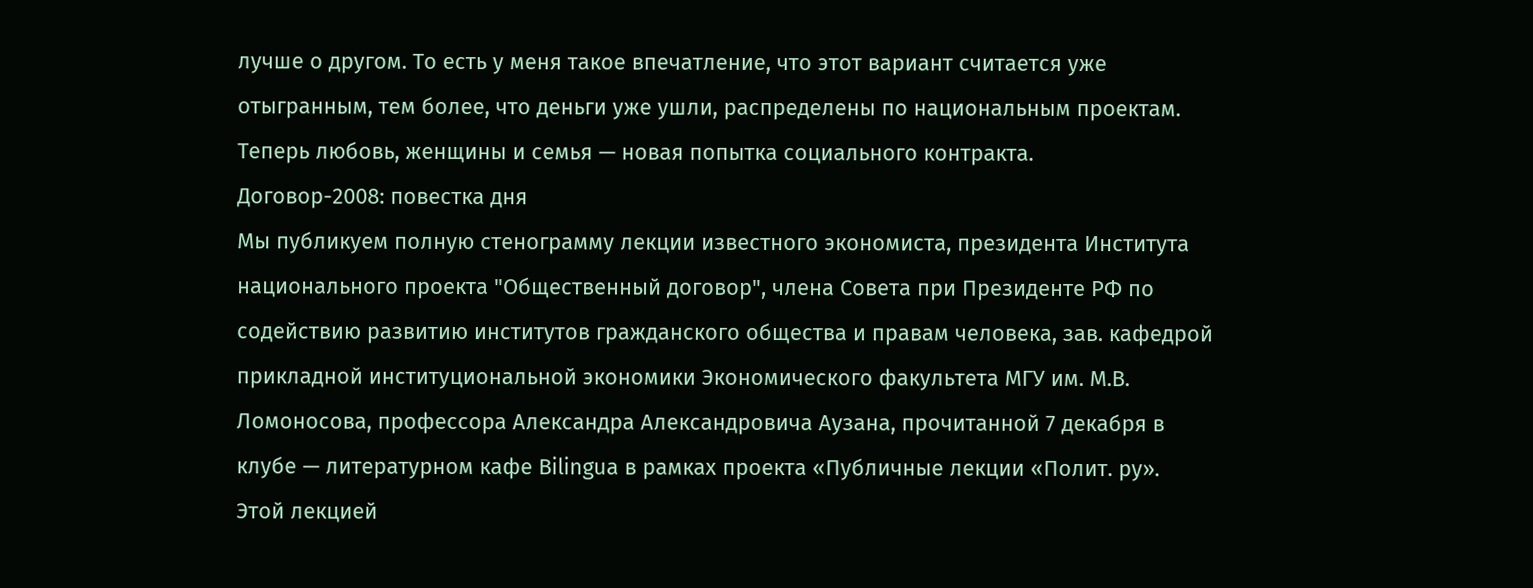лучше о другом. То есть у меня такое впечатление, что этот вариант считается уже отыгранным, тем более, что деньги уже ушли, распределены по национальным проектам. Теперь любовь, женщины и семья — новая попытка социального контракта.
Договор-2008: повестка дня
Мы публикуем полную стенограмму лекции известного экономиста, президента Института национального проекта "Общественный договор", члена Совета при Президенте РФ по содействию развитию институтов гражданского общества и правам человека, зав. кафедрой прикладной институциональной экономики Экономического факультета МГУ им. М.В. Ломоносова, профессора Александра Александровича Аузана, прочитанной 7 декабря в клубе — литературном кафе Bilingua в рамках проекта «Публичные лекции «Полит. ру».
Этой лекцией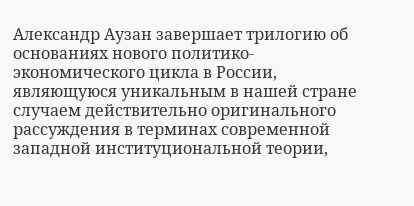Александр Аузан завершает трилогию об основаниях нового политико-экономического цикла в России, являющуюся уникальным в нашей стране случаем действительно оригинального рассуждения в терминах современной западной институциональной теории,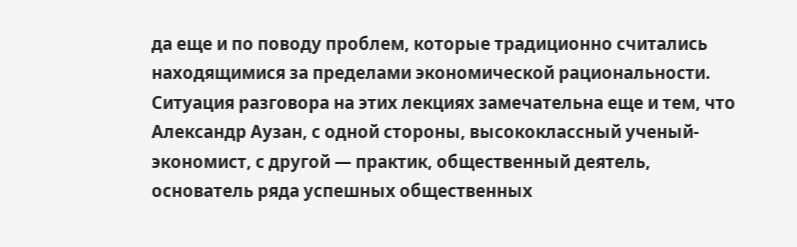да еще и по поводу проблем, которые традиционно считались находящимися за пределами экономической рациональности. Ситуация разговора на этих лекциях замечательна еще и тем, что Александр Аузан, с одной стороны, высококлассный ученый-экономист, с другой — практик, общественный деятель, основатель ряда успешных общественных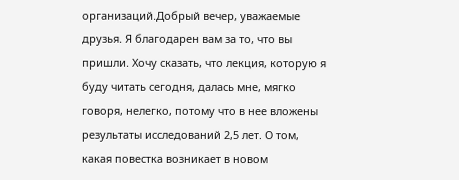организаций.Добрый вечер, уважаемые друзья. Я благодарен вам за то, что вы пришли. Хочу сказать, что лекция, которую я буду читать сегодня, далась мне, мягко говоря, нелегко, потому что в нее вложены результаты исследований 2,5 лет. О том, какая повестка возникает в новом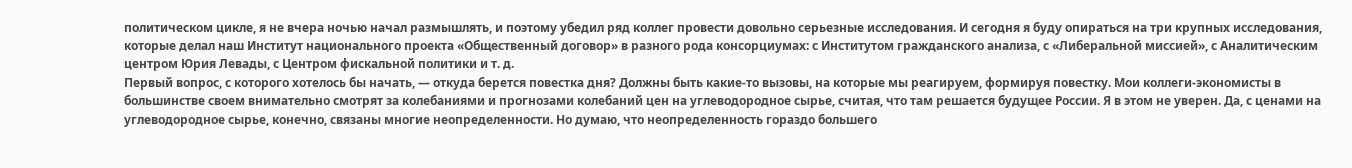политическом цикле, я не вчера ночью начал размышлять, и поэтому убедил ряд коллег провести довольно серьезные исследования. И сегодня я буду опираться на три крупных исследования, которые делал наш Институт национального проекта «Общественный договор» в разного рода консорциумах: с Институтом гражданского анализа, с «Либеральной миссией», с Аналитическим центром Юрия Левады, с Центром фискальной политики и т. д.
Первый вопрос, с которого хотелось бы начать, — откуда берется повестка дня? Должны быть какие-то вызовы, на которые мы реагируем, формируя повестку. Мои коллеги-экономисты в большинстве своем внимательно смотрят за колебаниями и прогнозами колебаний цен на углеводородное сырье, считая, что там решается будущее России. Я в этом не уверен. Да, с ценами на углеводородное сырье, конечно, связаны многие неопределенности. Но думаю, что неопределенность гораздо большего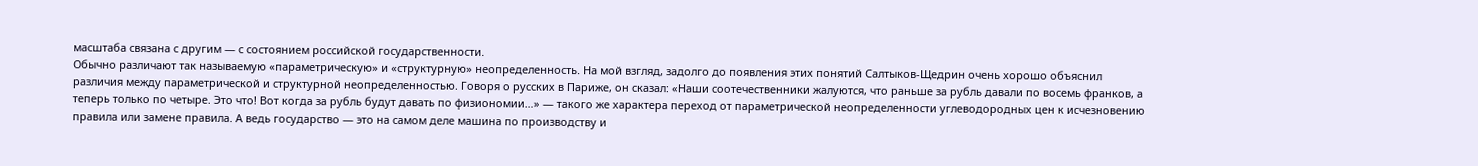масштаба связана с другим — с состоянием российской государственности.
Обычно различают так называемую «параметрическую» и «структурную» неопределенность. На мой взгляд, задолго до появления этих понятий Салтыков-Щедрин очень хорошо объяснил различия между параметрической и структурной неопределенностью. Говоря о русских в Париже, он сказал: «Наши соотечественники жалуются, что раньше за рубль давали по восемь франков, а теперь только по четыре. Это что! Вот когда за рубль будут давать по физиономии…» — такого же характера переход от параметрической неопределенности углеводородных цен к исчезновению правила или замене правила. А ведь государство — это на самом деле машина по производству и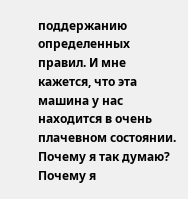поддержанию определенных правил. И мне кажется, что эта машина у нас находится в очень плачевном состоянии. Почему я так думаю? Почему я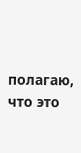полагаю, что это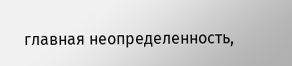главная неопределенность,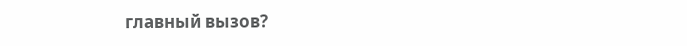главный вызов?